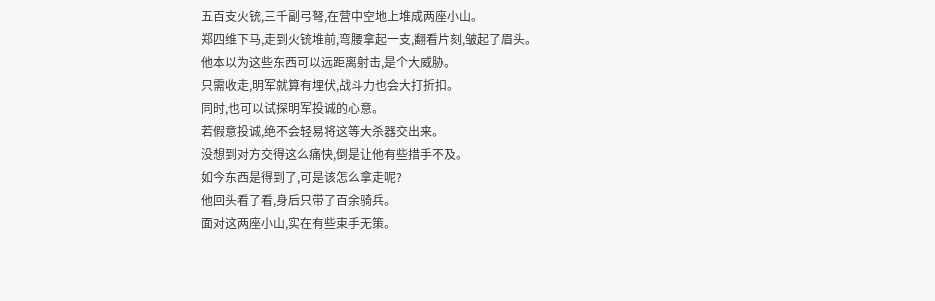五百支火铳,三千副弓弩,在营中空地上堆成两座小山。
郑四维下马,走到火铳堆前,弯腰拿起一支,翻看片刻,皱起了眉头。
他本以为这些东西可以远距离射击,是个大威胁。
只需收走,明军就算有埋伏,战斗力也会大打折扣。
同时,也可以试探明军投诚的心意。
若假意投诚,绝不会轻易将这等大杀器交出来。
没想到对方交得这么痛快,倒是让他有些措手不及。
如今东西是得到了,可是该怎么拿走呢?
他回头看了看,身后只带了百余骑兵。
面对这两座小山,实在有些束手无策。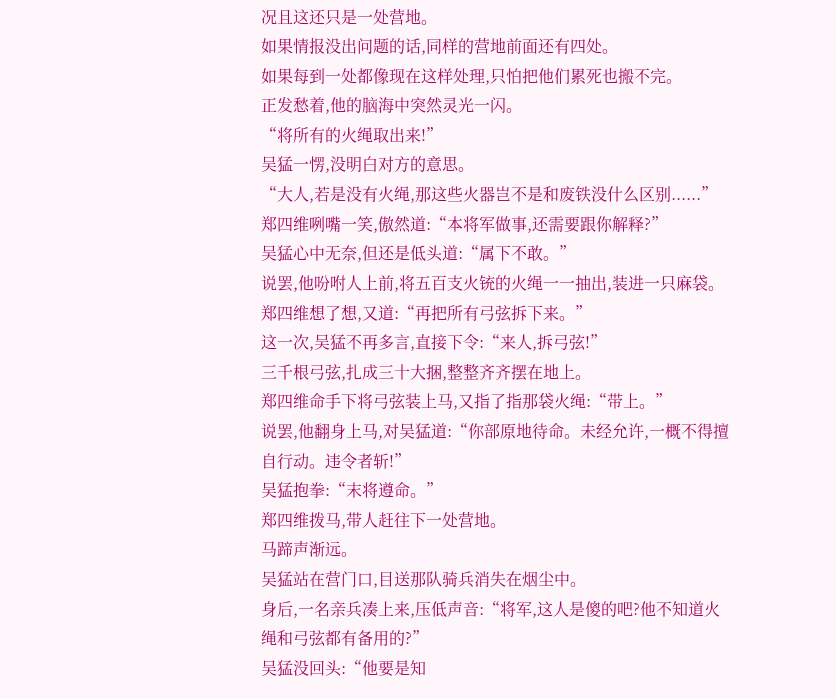况且这还只是一处营地。
如果情报没出问题的话,同样的营地前面还有四处。
如果每到一处都像现在这样处理,只怕把他们累死也搬不完。
正发愁着,他的脑海中突然灵光一闪。
“将所有的火绳取出来!”
吴猛一愣,没明白对方的意思。
“大人,若是没有火绳,那这些火器岂不是和废铁没什么区别......”
郑四维咧嘴一笑,傲然道:“本将军做事,还需要跟你解释?”
吴猛心中无奈,但还是低头道:“属下不敢。”
说罢,他吩咐人上前,将五百支火铳的火绳一一抽出,装进一只麻袋。
郑四维想了想,又道:“再把所有弓弦拆下来。”
这一次,吴猛不再多言,直接下令:“来人,拆弓弦!”
三千根弓弦,扎成三十大捆,整整齐齐摆在地上。
郑四维命手下将弓弦装上马,又指了指那袋火绳:“带上。”
说罢,他翻身上马,对吴猛道:“你部原地待命。未经允许,一概不得擅自行动。违令者斩!”
吴猛抱拳:“末将遵命。”
郑四维拨马,带人赶往下一处营地。
马蹄声渐远。
吴猛站在营门口,目送那队骑兵消失在烟尘中。
身后,一名亲兵凑上来,压低声音:“将军,这人是傻的吧?他不知道火绳和弓弦都有备用的?”
吴猛没回头:“他要是知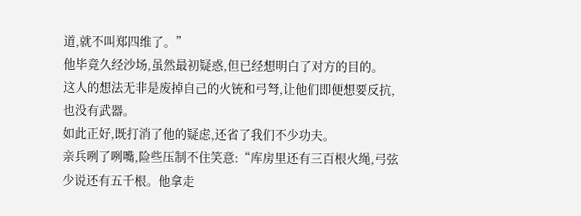道,就不叫郑四维了。”
他毕竟久经沙场,虽然最初疑惑,但已经想明白了对方的目的。
这人的想法无非是废掉自己的火铳和弓弩,让他们即便想要反抗,也没有武器。
如此正好,既打消了他的疑虑,还省了我们不少功夫。
亲兵咧了咧嘴,险些压制不住笑意:“库房里还有三百根火绳,弓弦少说还有五千根。他拿走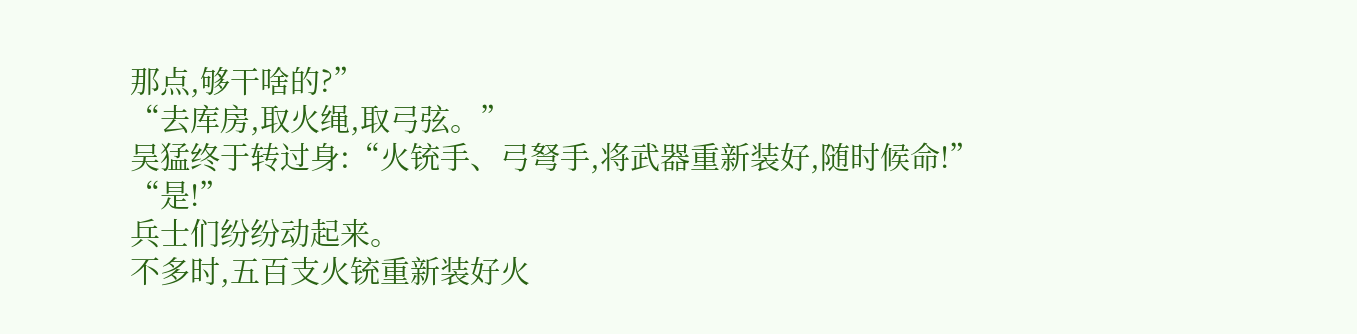那点,够干啥的?”
“去库房,取火绳,取弓弦。”
吴猛终于转过身:“火铳手、弓弩手,将武器重新装好,随时候命!”
“是!”
兵士们纷纷动起来。
不多时,五百支火铳重新装好火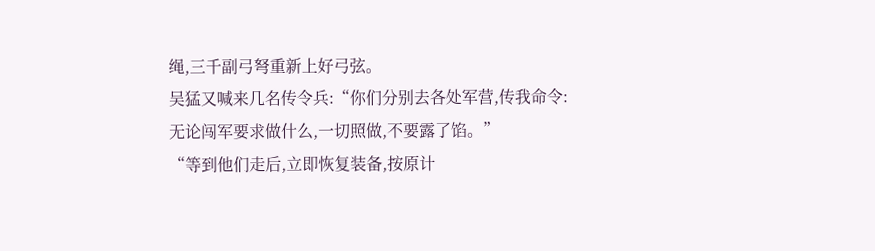绳,三千副弓弩重新上好弓弦。
吴猛又喊来几名传令兵:“你们分别去各处军营,传我命令:无论闯军要求做什么,一切照做,不要露了馅。”
“等到他们走后,立即恢复装备,按原计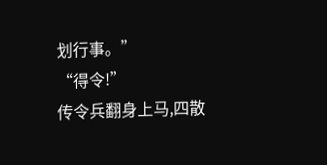划行事。”
“得令!”
传令兵翻身上马,四散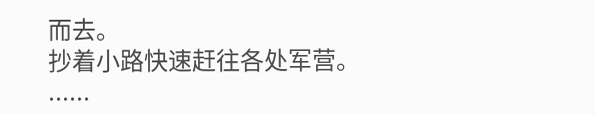而去。
抄着小路快速赶往各处军营。
......